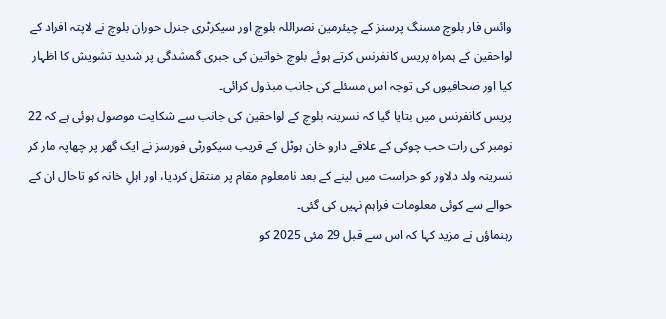وائس فار بلوچ مسنگ پرسنز کے چیئرمین نصراللہ بلوچ اور سیکرٹری جنرل حوران بلوچ نے لاپتہ افراد کے لواحقین کے ہمراہ پریس کانفرنس کرتے ہوئے بلوچ خواتین کی جبری گمشدگی پر شدید تشویش کا اظہار کیا اور صحافیوں کی توجہ اس مسئلے کی جانب مبذول کرائی۔
پریس کانفرنس میں بتایا گیا کہ نسرینہ بلوچ کے لواحقین کی جانب سے شکایت موصول ہوئی ہے کہ 22 نومبر کی رات حب چوکی کے علاقے دارو خان ہوٹل کے قریب سیکورٹی فورسز نے ایک گھر پر چھاپہ مار کر نسرینہ ولد دلاور کو حراست میں لینے کے بعد نامعلوم مقام پر منتقل کردیا، اور اہلِ خانہ کو تاحال ان کے حوالے سے کوئی معلومات فراہم نہیں کی گئی۔
رہنماؤں نے مزید کہا کہ اس سے قبل 29 مئی 2025 کو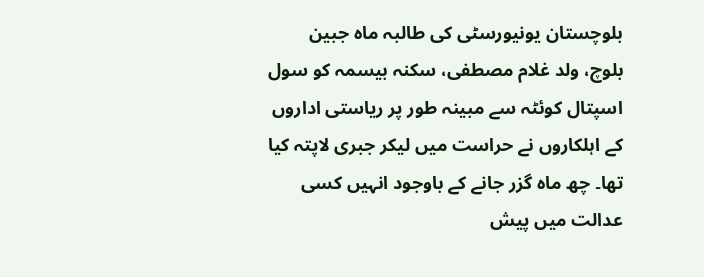بلوچستان یونیورسٹی کی طالبہ ماہ جبین بلوچ، ولد غلام مصطفی، سکنہ بیسمہ کو سول اسپتال کوئٹہ سے مبینہ طور پر ریاستی اداروں کے اہلکاروں نے حراست میں لیکر جبری لاپتہ کیا تھا۔ چھ ماہ گزر جانے کے باوجود انہیں کسی عدالت میں پیش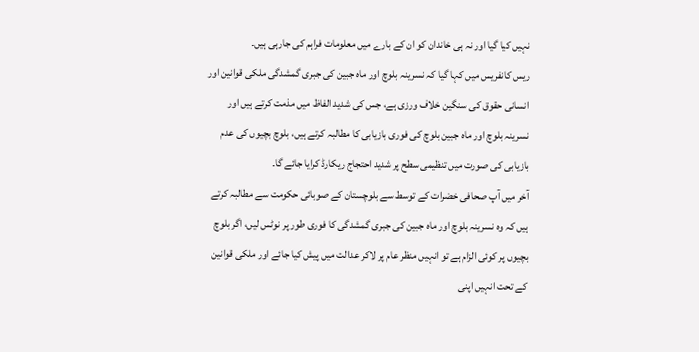نہیں کیا گیا اور نہ ہی خاندان کو ان کے بارے میں معلومات فراہم کی جارہی ہیں۔
ریس کانفریس میں کہا گیا کہ نسرینہ بلوچ اور ماہ جبین کی جبری گمشدگی ملکی قوانین اور انسانی حقوق کی سنگین خلاف ورزی ہے، جس کی شدید الفاظ میں مذمت کرتے ہیں اور نسرینہ بلوچ اور ماہ جبین بلوچ کی فوری بازیابی کا مطالبہ کرتے ہیں، بلوچ بچیوں کی عدم بازیابی کی صورت میں تنظیمی سطح پر شدید احتجاج ریکارڈ کرایا جائے گا۔
آخر میں آپ صحافی خضرات کے توسط سے بلوچستان کے صوبائی حکومت سے مطالبہ کرتے ہیں کہ وہ نسرینہ بلوچ اور ماہ جبین کی جبری گمشدگی کا فوری طور پر نوٹس لیں، اگر بلوچ بچیوں پر کوئی الزام ہے تو انہیں منظر عام پر لاکر عدالت میں پیش کیا جائے اور ملکی قوانین کے تحت انہیں اپنی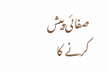صفائی پیش کرنے کا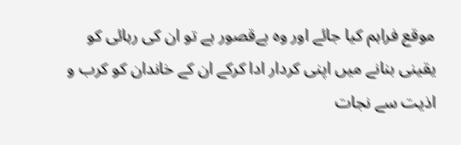موقع فراہم کیا جائے اور وہ بےقصور ہے تو ان کی رہائی کو یقینی بنانے میں اپنی کردار ادا کرکے ان کے خاندان کو کرب و اذیت سے نجات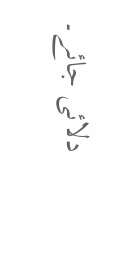دلائی جائے۔